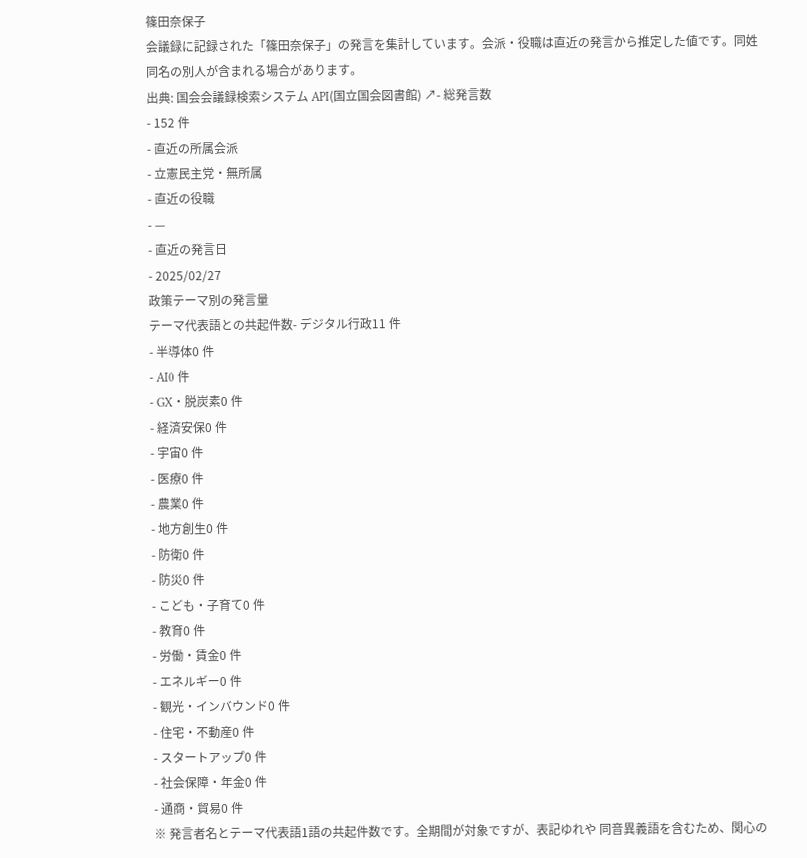篠田奈保子
会議録に記録された「篠田奈保子」の発言を集計しています。会派・役職は直近の発言から推定した値です。同姓同名の別人が含まれる場合があります。
出典: 国会会議録検索システム API(国立国会図書館) ↗- 総発言数
- 152 件
- 直近の所属会派
- 立憲民主党・無所属
- 直近の役職
- —
- 直近の発言日
- 2025/02/27
政策テーマ別の発言量
テーマ代表語との共起件数- デジタル行政11 件
- 半導体0 件
- AI0 件
- GX・脱炭素0 件
- 経済安保0 件
- 宇宙0 件
- 医療0 件
- 農業0 件
- 地方創生0 件
- 防衛0 件
- 防災0 件
- こども・子育て0 件
- 教育0 件
- 労働・賃金0 件
- エネルギー0 件
- 観光・インバウンド0 件
- 住宅・不動産0 件
- スタートアップ0 件
- 社会保障・年金0 件
- 通商・貿易0 件
※ 発言者名とテーマ代表語1語の共起件数です。全期間が対象ですが、表記ゆれや 同音異義語を含むため、関心の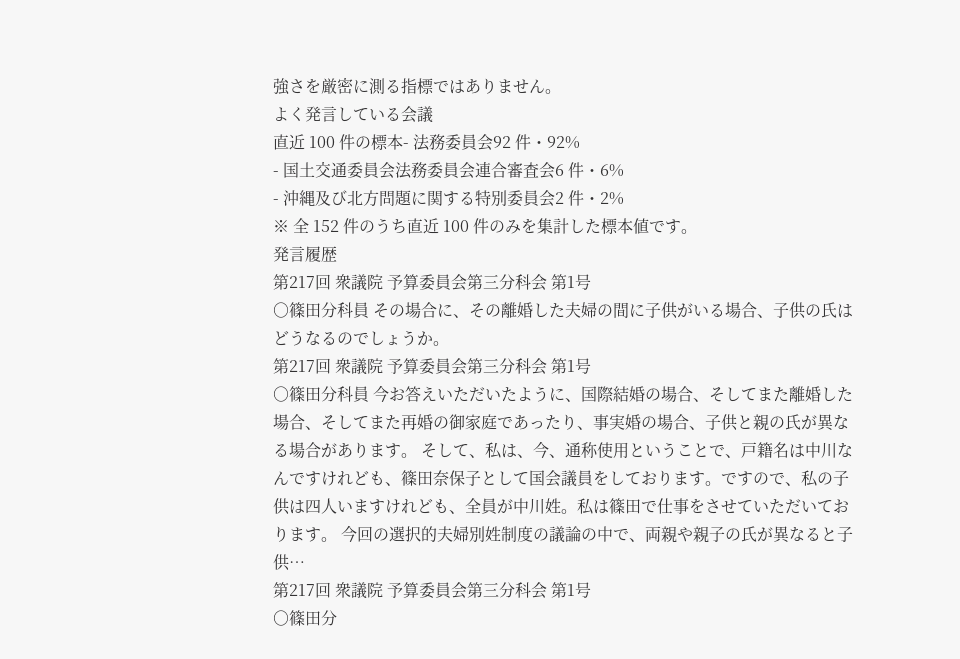強さを厳密に測る指標ではありません。
よく発言している会議
直近 100 件の標本- 法務委員会92 件・92%
- 国土交通委員会法務委員会連合審査会6 件・6%
- 沖縄及び北方問題に関する特別委員会2 件・2%
※ 全 152 件のうち直近 100 件のみを集計した標本値です。
発言履歴
第217回 衆議院 予算委員会第三分科会 第1号
○篠田分科員 その場合に、その離婚した夫婦の間に子供がいる場合、子供の氏はどうなるのでしょうか。
第217回 衆議院 予算委員会第三分科会 第1号
○篠田分科員 今お答えいただいたように、国際結婚の場合、そしてまた離婚した場合、そしてまた再婚の御家庭であったり、事実婚の場合、子供と親の氏が異なる場合があります。 そして、私は、今、通称使用ということで、戸籍名は中川なんですけれども、篠田奈保子として国会議員をしております。ですので、私の子供は四人いますけれども、全員が中川姓。私は篠田で仕事をさせていただいております。 今回の選択的夫婦別姓制度の議論の中で、両親や親子の氏が異なると子供…
第217回 衆議院 予算委員会第三分科会 第1号
○篠田分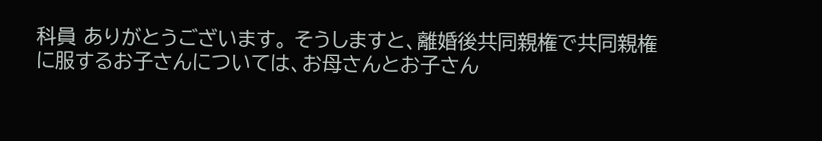科員 ありがとうございます。 そうしますと、離婚後共同親権で共同親権に服するお子さんについては、お母さんとお子さん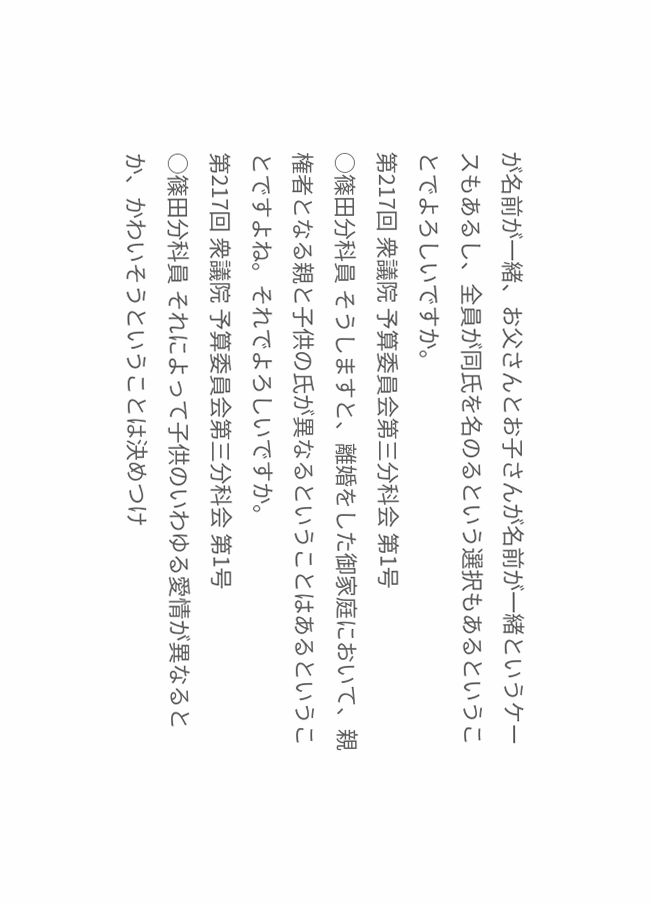が名前が一緒、お父さんとお子さんが名前が一緒というケースもあるし、全員が同氏を名のるという選択もあるということでよろしいですか。
第217回 衆議院 予算委員会第三分科会 第1号
○篠田分科員 そうしますと、離婚をした御家庭において、親権者となる親と子供の氏が異なるということはあるということですよね。それでよろしいですか。
第217回 衆議院 予算委員会第三分科会 第1号
○篠田分科員 それによって子供のいわゆる愛情が異なるとか、かわいそうということは決めつけ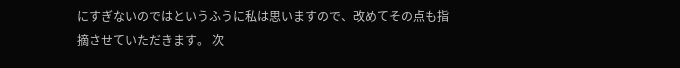にすぎないのではというふうに私は思いますので、改めてその点も指摘させていただきます。 次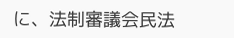に、法制審議会民法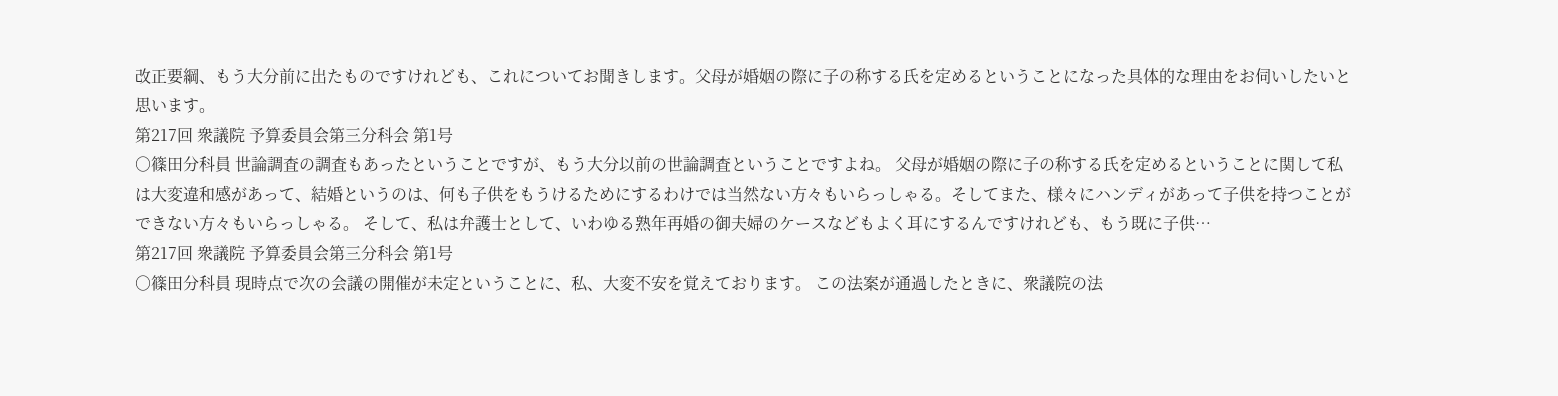改正要綱、もう大分前に出たものですけれども、これについてお聞きします。父母が婚姻の際に子の称する氏を定めるということになった具体的な理由をお伺いしたいと思います。
第217回 衆議院 予算委員会第三分科会 第1号
○篠田分科員 世論調査の調査もあったということですが、もう大分以前の世論調査ということですよね。 父母が婚姻の際に子の称する氏を定めるということに関して私は大変違和感があって、結婚というのは、何も子供をもうけるためにするわけでは当然ない方々もいらっしゃる。そしてまた、様々にハンディがあって子供を持つことができない方々もいらっしゃる。 そして、私は弁護士として、いわゆる熟年再婚の御夫婦のケースなどもよく耳にするんですけれども、もう既に子供…
第217回 衆議院 予算委員会第三分科会 第1号
○篠田分科員 現時点で次の会議の開催が未定ということに、私、大変不安を覚えております。 この法案が通過したときに、衆議院の法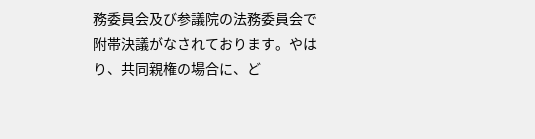務委員会及び参議院の法務委員会で附帯決議がなされております。やはり、共同親権の場合に、ど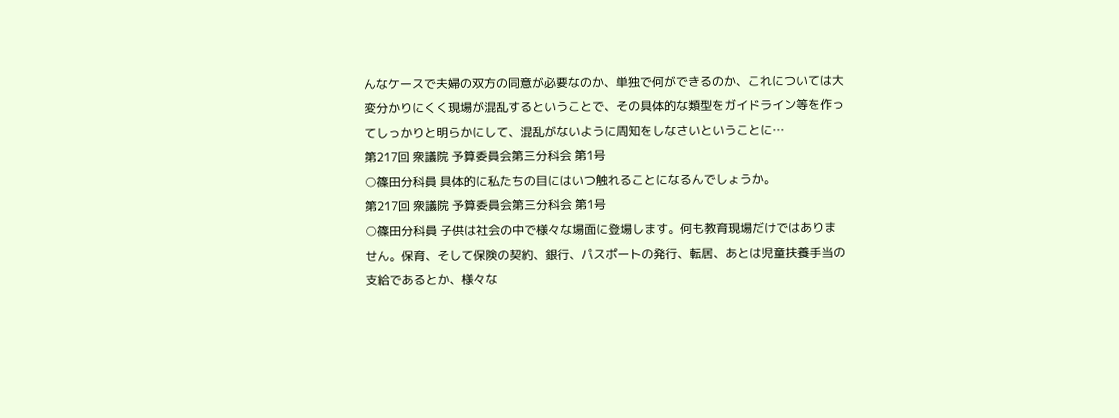んなケースで夫婦の双方の同意が必要なのか、単独で何ができるのか、これについては大変分かりにくく現場が混乱するということで、その具体的な類型をガイドライン等を作ってしっかりと明らかにして、混乱がないように周知をしなさいということに…
第217回 衆議院 予算委員会第三分科会 第1号
○篠田分科員 具体的に私たちの目にはいつ触れることになるんでしょうか。
第217回 衆議院 予算委員会第三分科会 第1号
○篠田分科員 子供は社会の中で様々な場面に登場します。何も教育現場だけではありません。保育、そして保険の契約、銀行、パスポートの発行、転居、あとは児童扶養手当の支給であるとか、様々な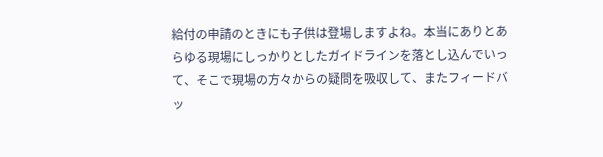給付の申請のときにも子供は登場しますよね。本当にありとあらゆる現場にしっかりとしたガイドラインを落とし込んでいって、そこで現場の方々からの疑問を吸収して、またフィードバッ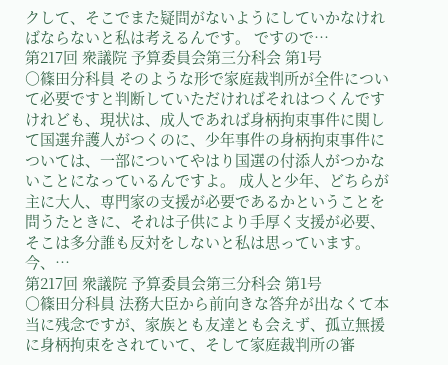クして、そこでまた疑問がないようにしていかなければならないと私は考えるんです。 ですので…
第217回 衆議院 予算委員会第三分科会 第1号
○篠田分科員 そのような形で家庭裁判所が全件について必要ですと判断していただければそれはつくんですけれども、現状は、成人であれば身柄拘束事件に関して国選弁護人がつくのに、少年事件の身柄拘束事件については、一部についてやはり国選の付添人がつかないことになっているんですよ。 成人と少年、どちらが主に大人、専門家の支援が必要であるかということを問うたときに、それは子供により手厚く支援が必要、そこは多分誰も反対をしないと私は思っています。 今、…
第217回 衆議院 予算委員会第三分科会 第1号
○篠田分科員 法務大臣から前向きな答弁が出なくて本当に残念ですが、家族とも友達とも会えず、孤立無援に身柄拘束をされていて、そして家庭裁判所の審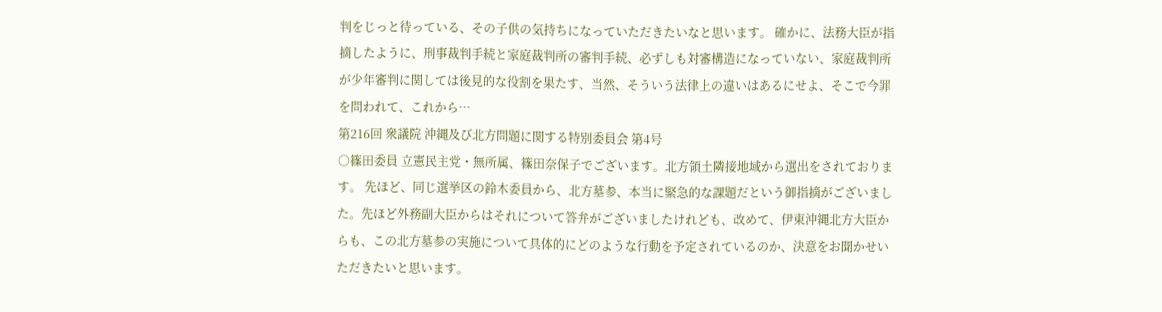判をじっと待っている、その子供の気持ちになっていただきたいなと思います。 確かに、法務大臣が指摘したように、刑事裁判手続と家庭裁判所の審判手続、必ずしも対審構造になっていない、家庭裁判所が少年審判に関しては後見的な役割を果たす、当然、そういう法律上の違いはあるにせよ、そこで今罪を問われて、これから…
第216回 衆議院 沖縄及び北方問題に関する特別委員会 第4号
○篠田委員 立憲民主党・無所属、篠田奈保子でございます。北方領土隣接地域から選出をされております。 先ほど、同じ選挙区の鈴木委員から、北方墓参、本当に緊急的な課題だという御指摘がございました。先ほど外務副大臣からはそれについて答弁がございましたけれども、改めて、伊東沖縄北方大臣からも、この北方墓参の実施について具体的にどのような行動を予定されているのか、決意をお聞かせいただきたいと思います。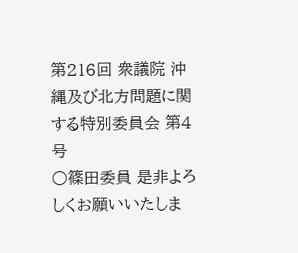第216回 衆議院 沖縄及び北方問題に関する特別委員会 第4号
○篠田委員 是非よろしくお願いいたしま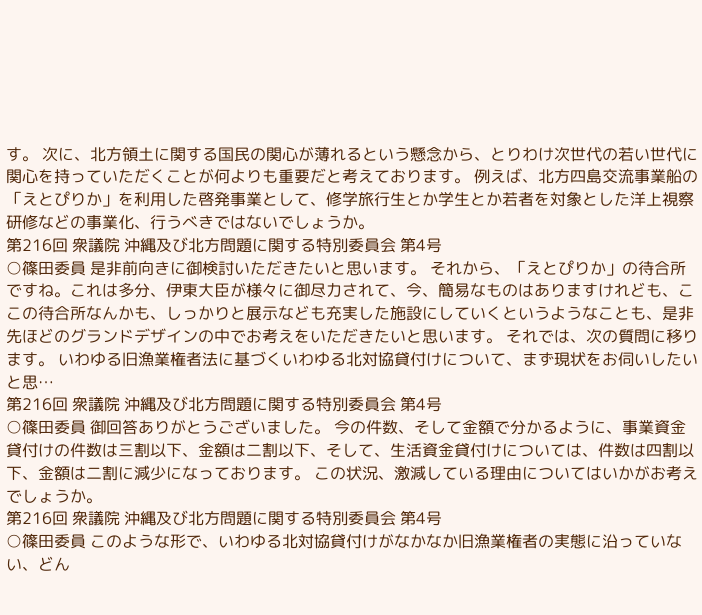す。 次に、北方領土に関する国民の関心が薄れるという懸念から、とりわけ次世代の若い世代に関心を持っていただくことが何よりも重要だと考えております。 例えば、北方四島交流事業船の「えとぴりか」を利用した啓発事業として、修学旅行生とか学生とか若者を対象とした洋上視察研修などの事業化、行うべきではないでしょうか。
第216回 衆議院 沖縄及び北方問題に関する特別委員会 第4号
○篠田委員 是非前向きに御検討いただきたいと思います。 それから、「えとぴりか」の待合所ですね。これは多分、伊東大臣が様々に御尽力されて、今、簡易なものはありますけれども、ここの待合所なんかも、しっかりと展示なども充実した施設にしていくというようなことも、是非先ほどのグランドデザインの中でお考えをいただきたいと思います。 それでは、次の質問に移ります。 いわゆる旧漁業権者法に基づくいわゆる北対協貸付けについて、まず現状をお伺いしたいと思…
第216回 衆議院 沖縄及び北方問題に関する特別委員会 第4号
○篠田委員 御回答ありがとうございました。 今の件数、そして金額で分かるように、事業資金貸付けの件数は三割以下、金額は二割以下、そして、生活資金貸付けについては、件数は四割以下、金額は二割に減少になっております。 この状況、激減している理由についてはいかがお考えでしょうか。
第216回 衆議院 沖縄及び北方問題に関する特別委員会 第4号
○篠田委員 このような形で、いわゆる北対協貸付けがなかなか旧漁業権者の実態に沿っていない、どん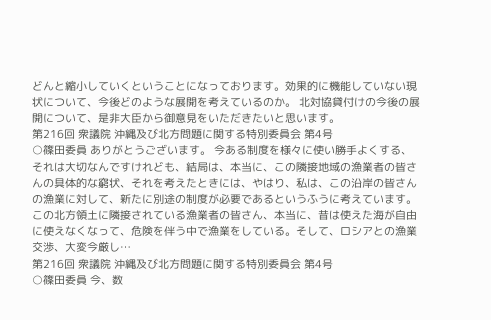どんと縮小していくということになっております。効果的に機能していない現状について、今後どのような展開を考えているのか。 北対協貸付けの今後の展開について、是非大臣から御意見をいただきたいと思います。
第216回 衆議院 沖縄及び北方問題に関する特別委員会 第4号
○篠田委員 ありがとうございます。 今ある制度を様々に使い勝手よくする、それは大切なんですけれども、結局は、本当に、この隣接地域の漁業者の皆さんの具体的な窮状、それを考えたときには、やはり、私は、この沿岸の皆さんの漁業に対して、新たに別途の制度が必要であるというふうに考えています。 この北方領土に隣接されている漁業者の皆さん、本当に、昔は使えた海が自由に使えなくなって、危険を伴う中で漁業をしている。そして、ロシアとの漁業交渉、大変今厳し…
第216回 衆議院 沖縄及び北方問題に関する特別委員会 第4号
○篠田委員 今、数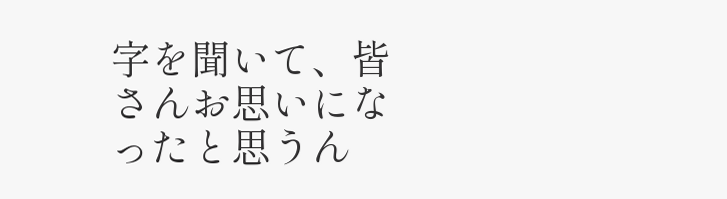字を聞いて、皆さんお思いになったと思うん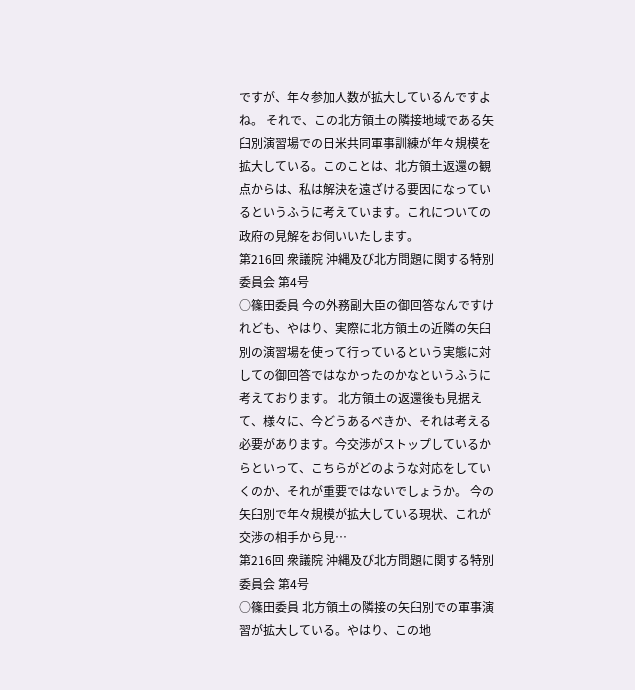ですが、年々参加人数が拡大しているんですよね。 それで、この北方領土の隣接地域である矢臼別演習場での日米共同軍事訓練が年々規模を拡大している。このことは、北方領土返還の観点からは、私は解決を遠ざける要因になっているというふうに考えています。これについての政府の見解をお伺いいたします。
第216回 衆議院 沖縄及び北方問題に関する特別委員会 第4号
○篠田委員 今の外務副大臣の御回答なんですけれども、やはり、実際に北方領土の近隣の矢臼別の演習場を使って行っているという実態に対しての御回答ではなかったのかなというふうに考えております。 北方領土の返還後も見据えて、様々に、今どうあるべきか、それは考える必要があります。今交渉がストップしているからといって、こちらがどのような対応をしていくのか、それが重要ではないでしょうか。 今の矢臼別で年々規模が拡大している現状、これが交渉の相手から見…
第216回 衆議院 沖縄及び北方問題に関する特別委員会 第4号
○篠田委員 北方領土の隣接の矢臼別での軍事演習が拡大している。やはり、この地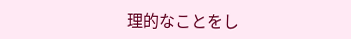理的なことをし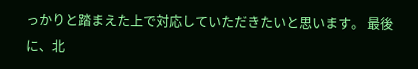っかりと踏まえた上で対応していただきたいと思います。 最後に、北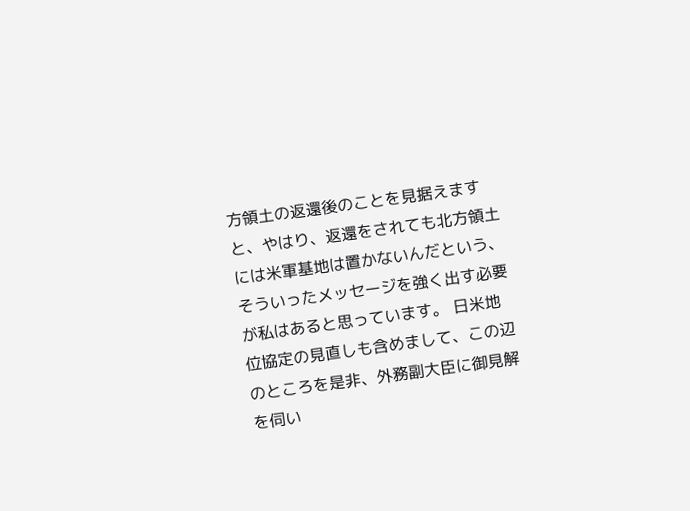方領土の返還後のことを見据えますと、やはり、返還をされても北方領土には米軍基地は置かないんだという、そういったメッセージを強く出す必要が私はあると思っています。 日米地位協定の見直しも含めまして、この辺のところを是非、外務副大臣に御見解を伺い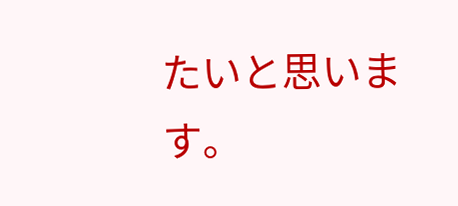たいと思います。